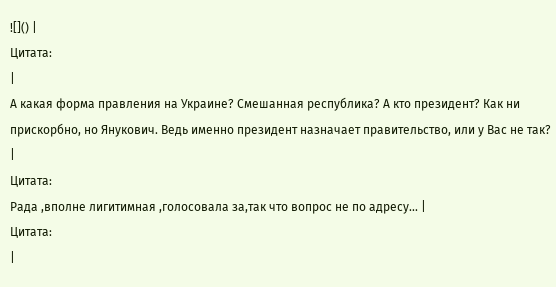![]() |
Цитата:
|
А какая форма правления на Украине? Смешанная республика? А кто президент? Как ни прискорбно, но Янукович. Ведь именно президент назначает правительство, или у Вас не так?
|
Цитата:
Рада ,вполне лигитимная ,голосовала за,так что вопрос не по адресу... |
Цитата:
|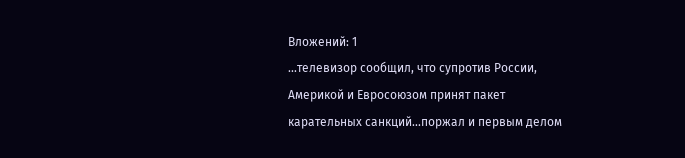Вложений: 1
...телевизор сообщил, что супротив России, Америкой и Евросоюзом принят пакет карательных санкций...поржал и первым делом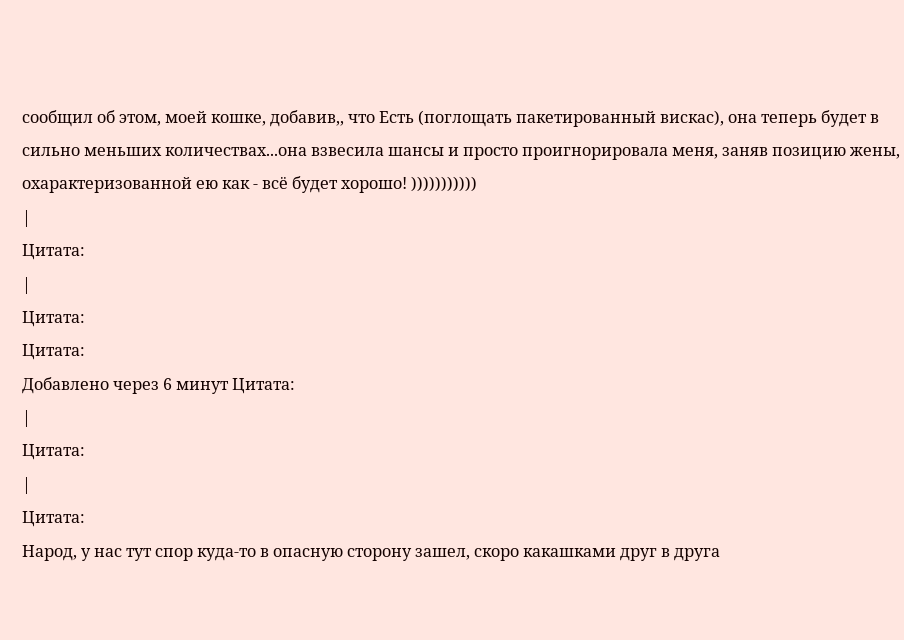сообщил об этом, моей кошке, добавив,, что Есть (поглощать пакетированный вискас), она теперь будет в сильно меньших количествах...она взвесила шансы и просто проигнорировала меня, заняв позицию жены, охарактеризованной ею как - всё будет хорошо! )))))))))))
|
Цитата:
|
Цитата:
Цитата:
Добавлено через 6 минут Цитата:
|
Цитата:
|
Цитата:
Народ, у нас тут спор куда-то в опасную сторону зашел, скоро какашками друг в друга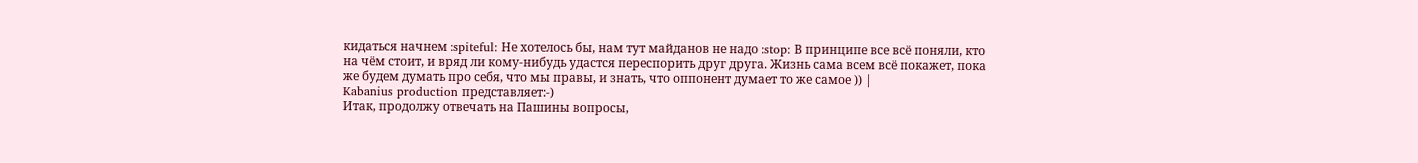кидаться начнем :spiteful: Не хотелось бы, нам тут майданов не надо :stop: В принципе все всё поняли, кто на чём стоит, и вряд ли кому-нибудь удастся переспорить друг друга. Жизнь сама всем всё покажет, пока же будем думать про себя, что мы правы, и знать, что оппонент думает то же самое )) |
Kabanius production представляет:-)
Итак, продолжу отвечать на Пашины вопросы,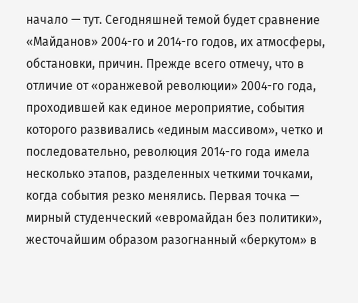начало — тут. Сегодняшней темой будет сравнение «Майданов» 2004-го и 2014-го годов, их атмосферы, обстановки, причин. Прежде всего отмечу, что в отличие от «оранжевой революции» 2004-го года, проходившей как единое мероприятие, события которого развивались «единым массивом», четко и последовательно, революция 2014-го года имела несколько этапов, разделенных четкими точками, когда события резко менялись. Первая точка — мирный студенческий «евромайдан без политики», жесточайшим образом разогнанный «беркутом» в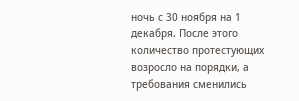ночь с 30 ноября на 1 декабря. После этого количество протестующих возросло на порядки, а требования сменились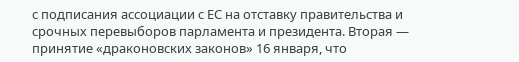с подписания ассоциации с ЕС на отставку правительства и срочных перевыборов парламента и президента. Вторая — принятие «драконовских законов» 16 января, что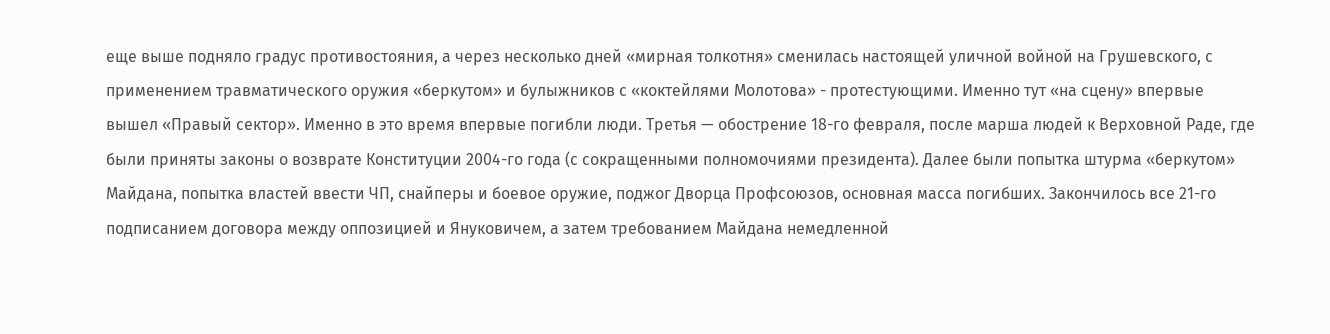еще выше подняло градус противостояния, а через несколько дней «мирная толкотня» сменилась настоящей уличной войной на Грушевского, с применением травматического оружия «беркутом» и булыжников с «коктейлями Молотова» - протестующими. Именно тут «на сцену» впервые вышел «Правый сектор». Именно в это время впервые погибли люди. Третья — обострение 18-го февраля, после марша людей к Верховной Раде, где были приняты законы о возврате Конституции 2004-го года (с сокращенными полномочиями президента). Далее были попытка штурма «беркутом» Майдана, попытка властей ввести ЧП, снайперы и боевое оружие, поджог Дворца Профсоюзов, основная масса погибших. Закончилось все 21-го подписанием договора между оппозицией и Януковичем, а затем требованием Майдана немедленной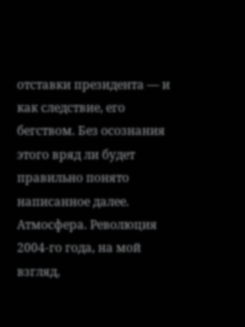отставки президента — и как следствие, его бегством. Без осознания этого вряд ли будет правильно понято написанное далее. Атмосфера. Революция 2004-го года, на мой взгляд,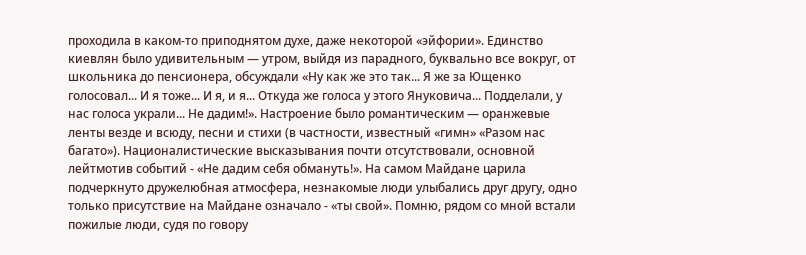проходила в каком-то приподнятом духе, даже некоторой «эйфории». Единство киевлян было удивительным — утром, выйдя из парадного, буквально все вокруг, от школьника до пенсионера, обсуждали «Ну как же это так... Я же за Ющенко голосовал... И я тоже... И я, и я... Откуда же голоса у этого Януковича... Подделали, у нас голоса украли... Не дадим!». Настроение было романтическим — оранжевые ленты везде и всюду, песни и стихи (в частности, известный «гимн» «Разом нас багато»). Националистические высказывания почти отсутствовали, основной лейтмотив событий - «Не дадим себя обмануть!». На самом Майдане царила подчеркнуто дружелюбная атмосфера, незнакомые люди улыбались друг другу, одно только присутствие на Майдане означало - «ты свой». Помню, рядом со мной встали пожилые люди, судя по говору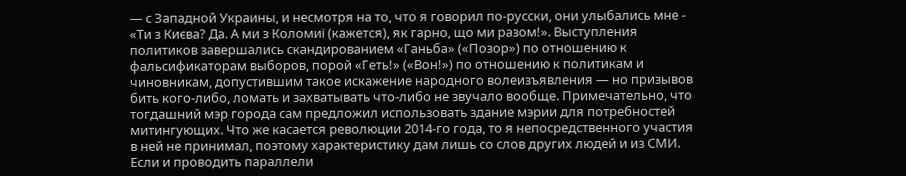— с Западной Украины, и несмотря на то, что я говорил по-русски, они улыбались мне - «Ти з Києва? Да. А ми з Коломиї (кажется), як гарно, що ми разом!». Выступления политиков завершались скандированием «Ганьба» («Позор») по отношению к фальсификаторам выборов, порой «Геть!» («Вон!») по отношению к политикам и чиновникам, допустившим такое искажение народного волеизъявления — но призывов бить кого-либо, ломать и захватывать что-либо не звучало вообще. Примечательно, что тогдашний мэр города сам предложил использовать здание мэрии для потребностей митингующих. Что же касается революции 2014-го года, то я непосредственного участия в ней не принимал, поэтому характеристику дам лишь со слов других людей и из СМИ. Если и проводить параллели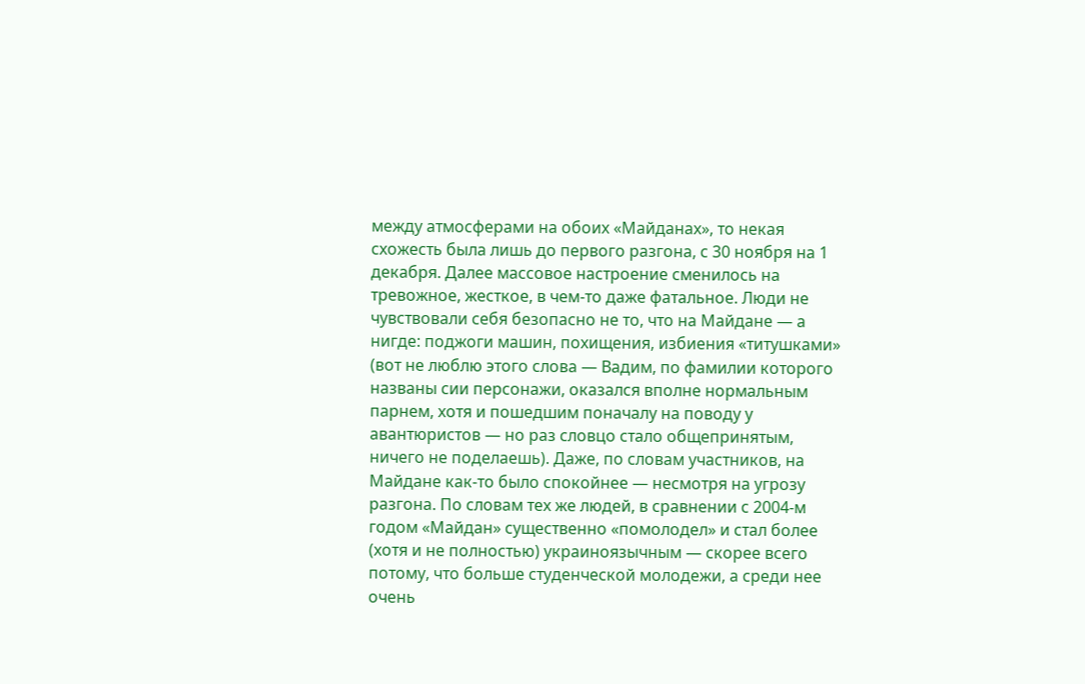между атмосферами на обоих «Майданах», то некая схожесть была лишь до первого разгона, с 30 ноября на 1 декабря. Далее массовое настроение сменилось на тревожное, жесткое, в чем-то даже фатальное. Люди не чувствовали себя безопасно не то, что на Майдане — а нигде: поджоги машин, похищения, избиения «титушками» (вот не люблю этого слова — Вадим, по фамилии которого названы сии персонажи, оказался вполне нормальным парнем, хотя и пошедшим поначалу на поводу у авантюристов — но раз словцо стало общепринятым, ничего не поделаешь). Даже, по словам участников, на Майдане как-то было спокойнее — несмотря на угрозу разгона. По словам тех же людей, в сравнении с 2004-м годом «Майдан» существенно «помолодел» и стал более (хотя и не полностью) украиноязычным — скорее всего потому, что больше студенческой молодежи, а среди нее очень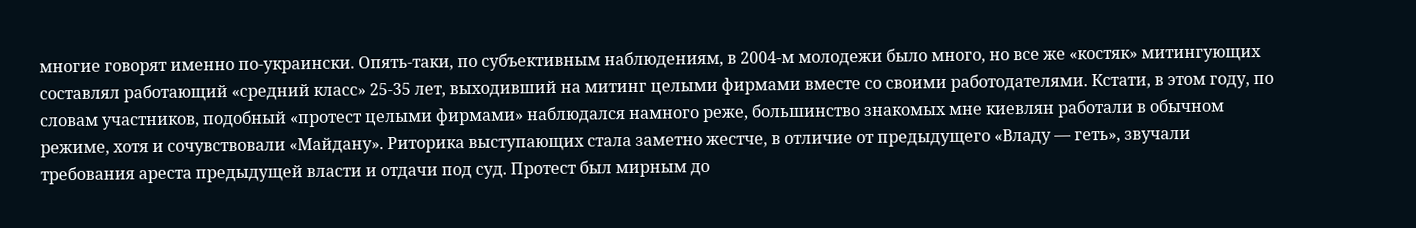многие говорят именно по-украински. Опять-таки, по субъективным наблюдениям, в 2004-м молодежи было много, но все же «костяк» митингующих составлял работающий «средний класс» 25-35 лет, выходивший на митинг целыми фирмами вместе со своими работодателями. Кстати, в этом году, по словам участников, подобный «протест целыми фирмами» наблюдался намного реже, большинство знакомых мне киевлян работали в обычном режиме, хотя и сочувствовали «Майдану». Риторика выступающих стала заметно жестче, в отличие от предыдущего «Владу — геть», звучали требования ареста предыдущей власти и отдачи под суд. Протест был мирным до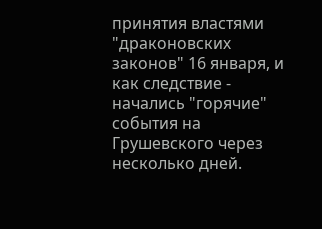принятия властями "драконовских законов" 16 января, и как следствие - начались "горячие" события на Грушевского через несколько дней.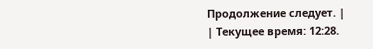Продолжение следует. |
| Текущее время: 12:28.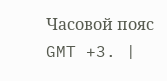Часовой пояс GMT +3. |